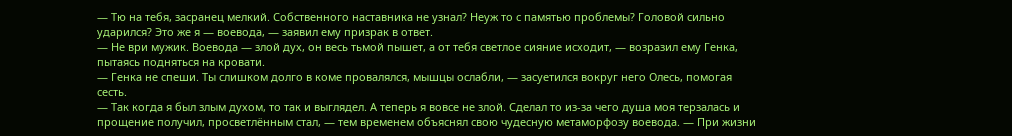— Тю на тебя, засранец мелкий. Собственного наставника не узнал? Неуж то с памятью проблемы? Головой сильно ударился? Это же я — воевода, — заявил ему призрак в ответ.
— Не ври мужик. Воевода — злой дух, он весь тьмой пышет, а от тебя светлое сияние исходит, — возразил ему Генка, пытаясь подняться на кровати.
— Генка не спеши. Ты слишком долго в коме провалялся, мышцы ослабли, — засуетился вокруг него Олесь, помогая сесть.
— Так когда я был злым духом, то так и выглядел. А теперь я вовсе не злой. Сделал то из-за чего душа моя терзалась и прощение получил, просветлённым стал, — тем временем объяснял свою чудесную метаморфозу воевода. — При жизни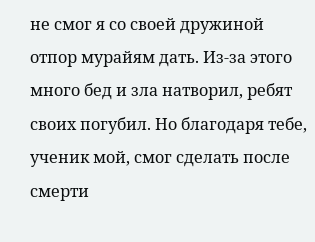не смог я со своей дружиной отпор мурайям дать. Из-за этого много бед и зла натворил, ребят своих погубил. Но благодаря тебе, ученик мой, смог сделать после смерти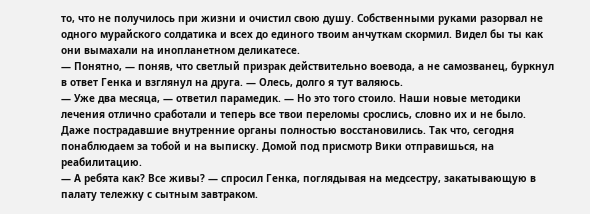то, что не получилось при жизни и очистил свою душу. Собственными руками разорвал не одного мурайского солдатика и всех до единого твоим анчуткам скормил. Видел бы ты как они вымахали на инопланетном деликатесе.
— Понятно, — поняв, что светлый призрак действительно воевода, а не самозванец, буркнул в ответ Генка и взглянул на друга. — Олесь, долго я тут валяюсь.
— Уже два месяца, — ответил парамедик. — Но это того стоило. Наши новые методики лечения отлично сработали и теперь все твои переломы срослись, словно их и не было. Даже пострадавшие внутренние органы полностью восстановились. Так что, сегодня понаблюдаем за тобой и на выписку. Домой под присмотр Вики отправишься, на реабилитацию.
— А ребята как? Все живы? — спросил Генка, поглядывая на медсестру, закатывающую в палату тележку с сытным завтраком.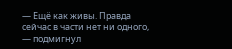— Ещё как живы. Правда сейчас в части нет ни одного, — подмигнул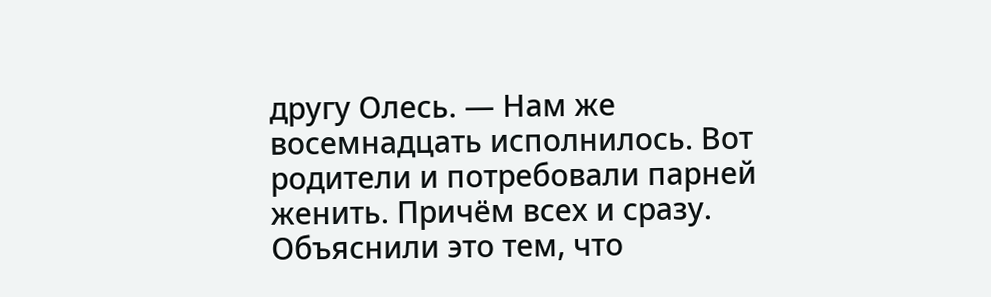другу Олесь. — Нам же восемнадцать исполнилось. Вот родители и потребовали парней женить. Причём всех и сразу. Объяснили это тем, что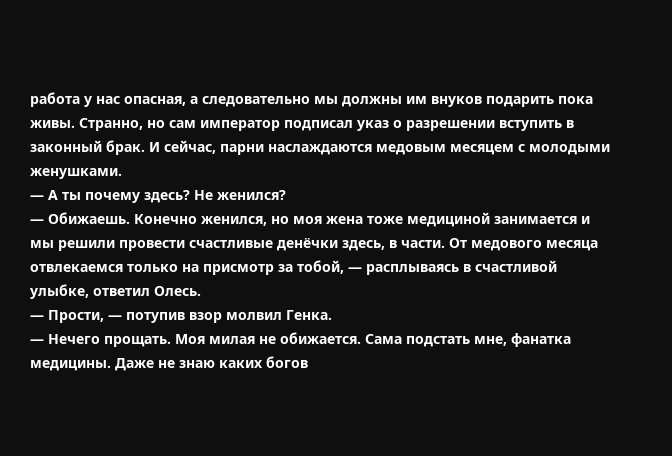работа у нас опасная, а следовательно мы должны им внуков подарить пока живы. Странно, но сам император подписал указ о разрешении вступить в законный брак. И сейчас, парни наслаждаются медовым месяцем с молодыми женушками.
— А ты почему здесь? Не женился?
— Обижаешь. Конечно женился, но моя жена тоже медициной занимается и мы решили провести счастливые денёчки здесь, в части. От медового месяца отвлекаемся только на присмотр за тобой, — расплываясь в счастливой улыбке, ответил Олесь.
— Прости, — потупив взор молвил Генка.
— Нечего прощать. Моя милая не обижается. Сама подстать мне, фанатка медицины. Даже не знаю каких богов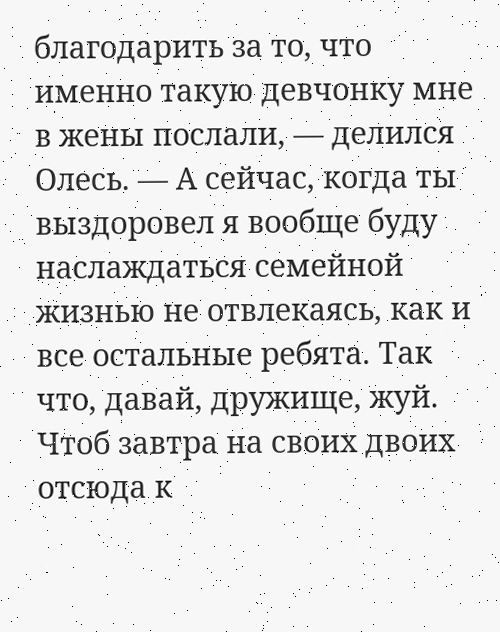благодарить за то, что именно такую девчонку мне в жены послали, — делился Олесь. — А сейчас, когда ты выздоровел я вообще буду наслаждаться семейной жизнью не отвлекаясь, как и все остальные ребята. Так что, давай, дружище, жуй. Чтоб завтра на своих двоих отсюда к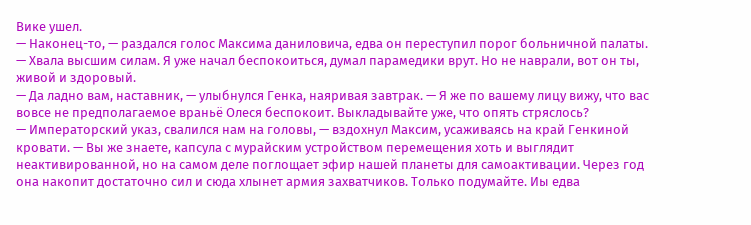Вике ушел.
— Наконец-то, — раздался голос Максима даниловича, едва он переступил порог больничной палаты. — Хвала высшим силам. Я уже начал беспокоиться, думал парамедики врут. Но не наврали, вот он ты, живой и здоровый.
— Да ладно вам, наставник, — улыбнулся Генка, наяривая завтрак. — Я же по вашему лицу вижу, что вас вовсе не предполагаемое враньё Олеся беспокоит. Выкладывайте уже, что опять стряслось?
— Императорский указ, свалился нам на головы, — вздохнул Максим, усаживаясь на край Генкиной кровати. — Вы же знаете, капсула с мурайским устройством перемещения хоть и выглядит неактивированной, но на самом деле поглощает эфир нашей планеты для самоактивации. Через год она накопит достаточно сил и сюда хлынет армия захватчиков. Только подумайте. Иы едва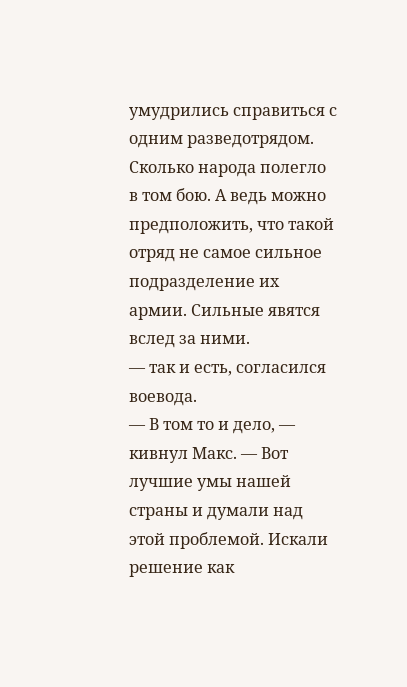умудрились справиться с одним разведотрядом. Сколько народа полегло в том бою. А ведь можно предположить, что такой отряд не самое сильное подразделение их армии. Сильные явятся вслед за ними.
— так и есть, согласился воевода.
— В том то и дело, — кивнул Макс. — Вот лучшие умы нашей страны и думали над этой проблемой. Искали решение как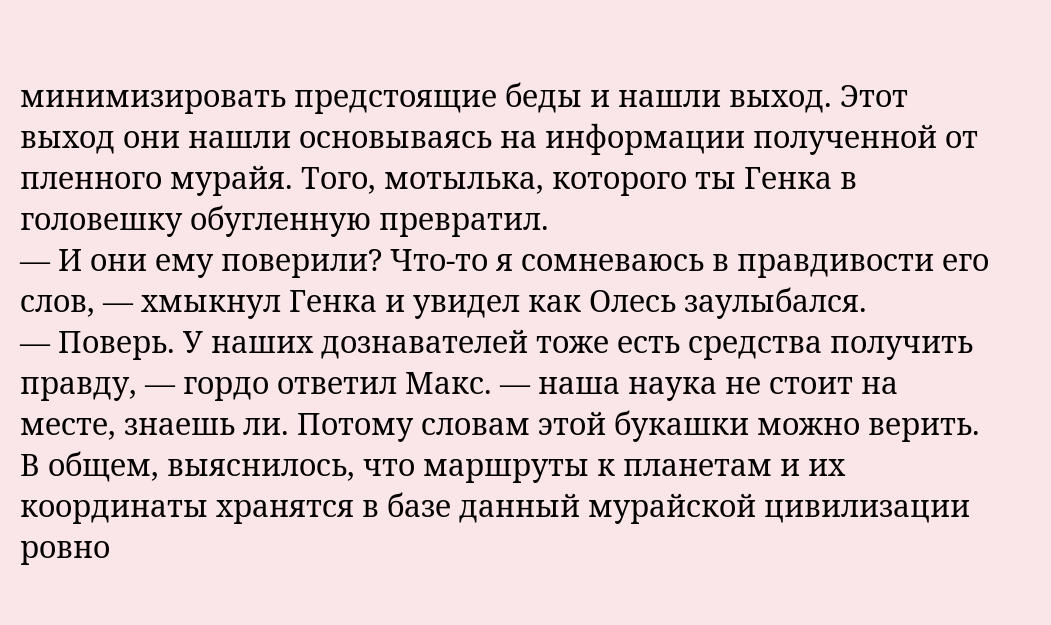минимизировать предстоящие беды и нашли выход. Этот выход они нашли основываясь на информации полученной от пленного мурайя. Того, мотылька, которого ты Генка в головешку обугленную превратил.
— И они ему поверили? Что-то я сомневаюсь в правдивости его слов, — хмыкнул Генка и увидел как Олесь заулыбался.
— Поверь. У наших дознавателей тоже есть средства получить правду, — гордо ответил Макс. — наша наука не стоит на месте, знаешь ли. Потому словам этой букашки можно верить. В общем, выяснилось, что маршруты к планетам и их координаты хранятся в базе данный мурайской цивилизации ровно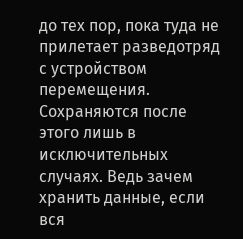до тех пор, пока туда не прилетает разведотряд с устройством перемещения. Сохраняются после этого лишь в исключительных случаях. Ведь зачем хранить данные, если вся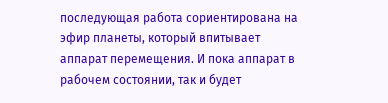последующая работа сориентирована на эфир планеты, который впитывает аппарат перемещения. И пока аппарат в рабочем состоянии, так и будет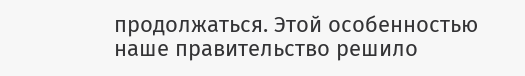продолжаться. Этой особенностью наше правительство решило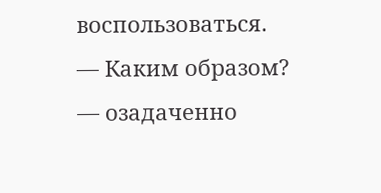воспользоваться.
— Каким образом? — озадаченно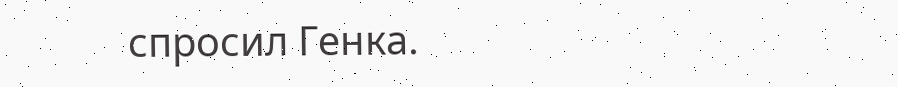спросил Генка.